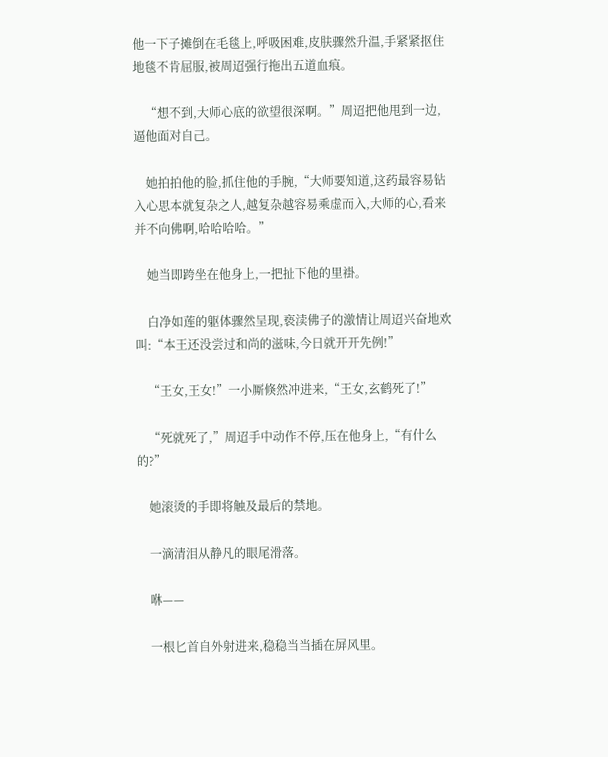他一下子摊倒在毛毯上,呼吸困难,皮肤骤然升温,手紧紧抠住地毯不肯屈服,被周迢强行拖出五道血痕。

    “想不到,大师心底的欲望很深啊。”周迢把他甩到一边,逼他面对自己。

    她拍拍他的脸,抓住他的手腕,“大师要知道,这药最容易钻入心思本就复杂之人,越复杂越容易乘虚而入,大师的心,看来并不向佛啊,哈哈哈哈。”

    她当即跨坐在他身上,一把扯下他的里褂。

    白净如莲的躯体骤然呈现,亵渎佛子的激情让周迢兴奋地欢叫:“本王还没尝过和尚的滋味,今日就开开先例!”

    “王女,王女!”一小厮倏然冲进来,“王女,玄鹤死了!”

    “死就死了,”周迢手中动作不停,压在他身上,“有什么的?”

    她滚烫的手即将触及最后的禁地。

    一滴清泪从静凡的眼尾滑落。

    咻——

    一根匕首自外射进来,稳稳当当插在屏风里。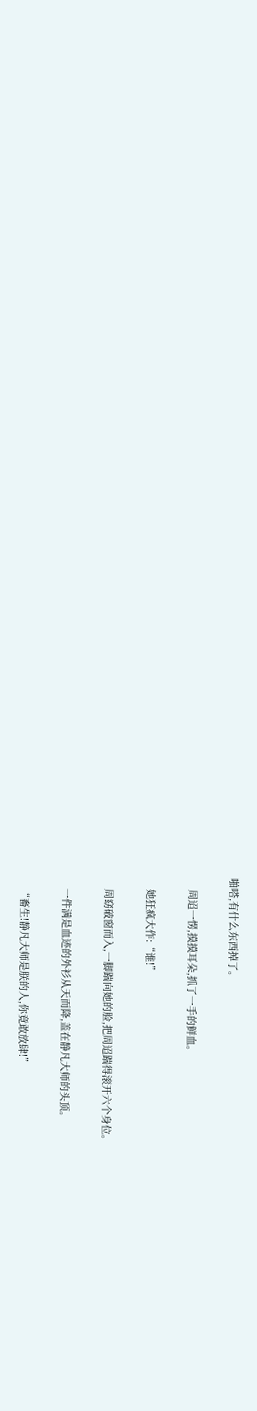啪嗒,有什么东西掉了。

    周迢一愣,摸摸耳朵,抓了一手的鲜血。

    她狂疯大作:“谁!”

    周窈破窗而入,一脚踹向她的脸,把周迢踹得滚开六个身位。

    一件满是血迹的外衫从天而降,盖在静凡大师的头顶。

    “畜生!静凡大师是朕的人,你竟敢放肆!”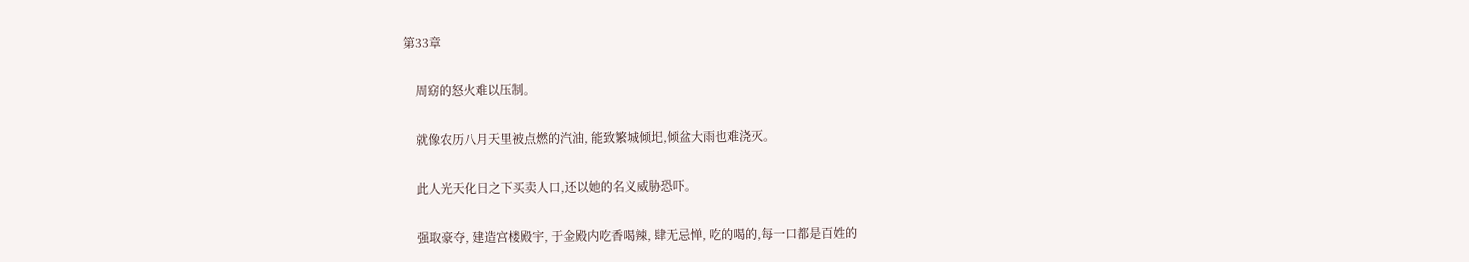第33章

    周窈的怒火难以压制。

    就像农历八月天里被点燃的汽油, 能致繁城倾圯,倾盆大雨也难浇灭。

    此人光天化日之下买卖人口,还以她的名义威胁恐吓。

    强取豪夺, 建造宫楼殿宇, 于金殿内吃香喝辣, 肆无忌惮, 吃的喝的,每一口都是百姓的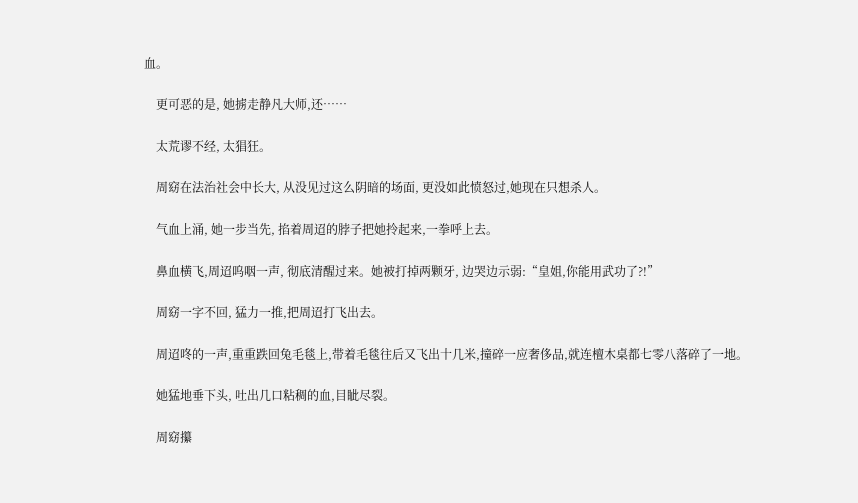血。

    更可恶的是, 她掳走静凡大师,还……

    太荒谬不经, 太猖狂。

    周窈在法治社会中长大, 从没见过这么阴暗的场面, 更没如此愤怒过,她现在只想杀人。

    气血上涌, 她一步当先, 掐着周迢的脖子把她拎起来,一拳呼上去。

    鼻血横飞,周迢呜咽一声, 彻底清醒过来。她被打掉两颗牙, 边哭边示弱:“皇姐,你能用武功了?!”

    周窈一字不回, 猛力一推,把周迢打飞出去。

    周迢咚的一声,重重跌回兔毛毯上,带着毛毯往后又飞出十几米,撞碎一应奢侈品,就连檀木桌都七零八落碎了一地。

    她猛地垂下头, 吐出几口粘稠的血,目眦尽裂。

    周窈攥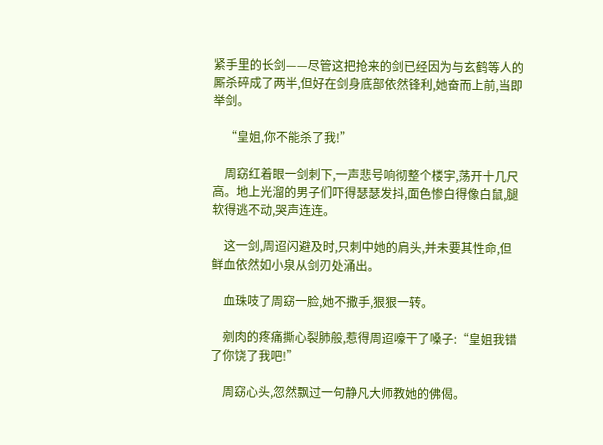紧手里的长剑——尽管这把抢来的剑已经因为与玄鹤等人的厮杀碎成了两半,但好在剑身底部依然锋利,她奋而上前,当即举剑。

    “皇姐,你不能杀了我!”

    周窈红着眼一剑刺下,一声悲号响彻整个楼宇,荡开十几尺高。地上光溜的男子们吓得瑟瑟发抖,面色惨白得像白鼠,腿软得逃不动,哭声连连。

    这一剑,周迢闪避及时,只刺中她的肩头,并未要其性命,但鲜血依然如小泉从剑刃处涌出。

    血珠吱了周窈一脸,她不撒手,狠狠一转。

    剜肉的疼痛撕心裂肺般,惹得周迢嚎干了嗓子:“皇姐我错了你饶了我吧!”

    周窈心头,忽然飘过一句静凡大师教她的佛偈。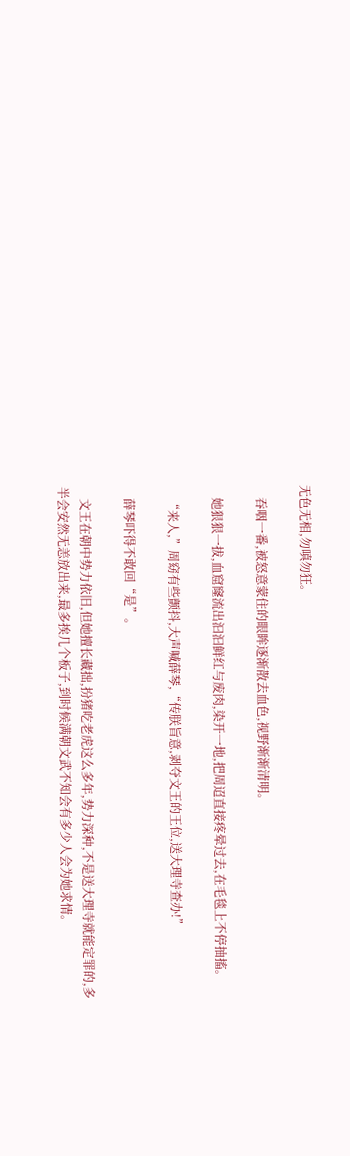无色无相,勿嗔勿狂。

    吞咽一番,被怒意蒙住的眼眸逐渐散去血色,视野渐渐清明。

    她狠狠一拔,血窟窿流出汩汩鲜红与废肉,染开一地,把周迢直接疼晕过去,在毛毯上不停抽搐。

    “来人,”周窈有些颤抖,大声喊薛琴,“传朕旨意,剥夺文王的王位,送大理寺查办!”

    薛琴吓得不敢回“是”。

    文王在朝中势力依旧,但她擅长藏拙,扮猪吃老虎这么多年,势力深种,不是送大理寺就能定罪的,多半会安然无恙放出来,最多挨几个板子,到时候满朝文武不知会有多少人会为她求情。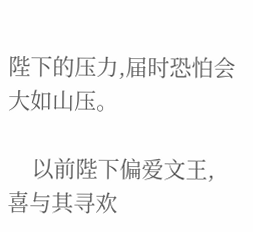陛下的压力,届时恐怕会大如山压。

    以前陛下偏爱文王,喜与其寻欢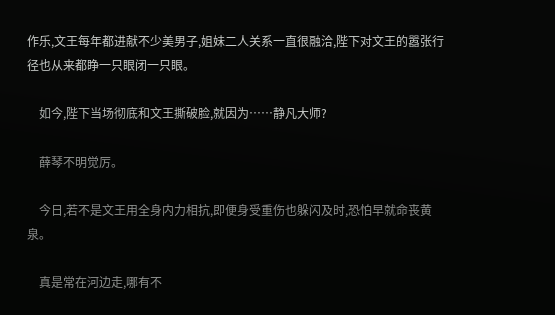作乐,文王每年都进献不少美男子,姐妹二人关系一直很融洽,陛下对文王的嚣张行径也从来都睁一只眼闭一只眼。

    如今,陛下当场彻底和文王撕破脸,就因为……静凡大师?

    薛琴不明觉厉。

    今日,若不是文王用全身内力相抗,即便身受重伤也躲闪及时,恐怕早就命丧黄泉。

    真是常在河边走,哪有不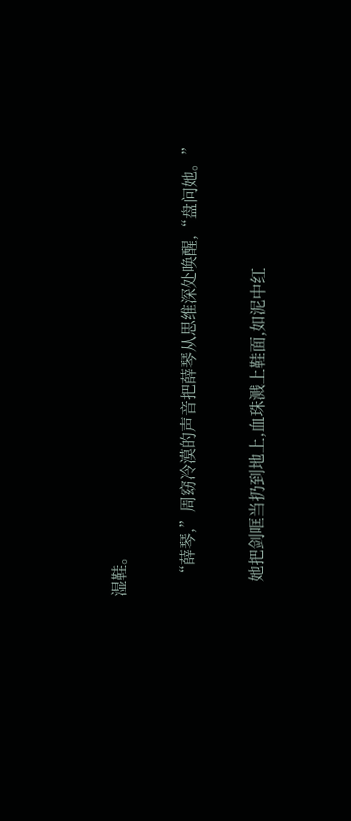湿鞋。

    “薛琴,”周窈冷漠的声音把薛琴从思维深处唤醒,“盘问她。”

    她把剑哐当扔到地上,血珠溅上鞋面,如泥中红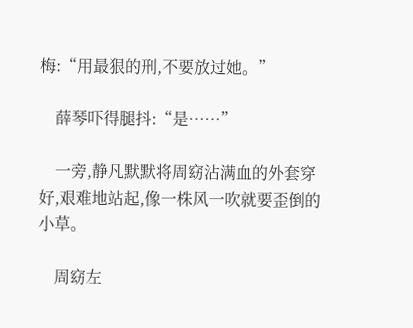梅:“用最狠的刑,不要放过她。”

    薛琴吓得腿抖:“是……”

    一旁,静凡默默将周窈沾满血的外套穿好,艰难地站起,像一株风一吹就要歪倒的小草。

    周窈左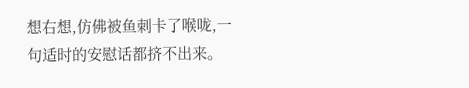想右想,仿佛被鱼刺卡了喉咙,一句适时的安慰话都挤不出来。